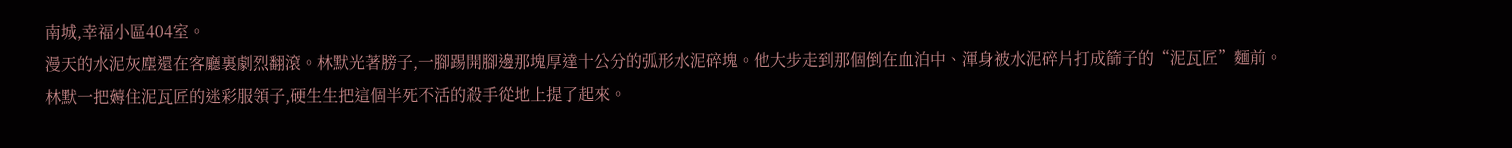南城,幸福小區404室。
漫天的水泥灰塵還在客廳裏劇烈翻滾。林默光著膀子,一腳踢開腳邊那塊厚達十公分的弧形水泥碎塊。他大步走到那個倒在血泊中、渾身被水泥碎片打成篩子的“泥瓦匠”麵前。
林默一把薅住泥瓦匠的迷彩服領子,硬生生把這個半死不活的殺手從地上提了起來。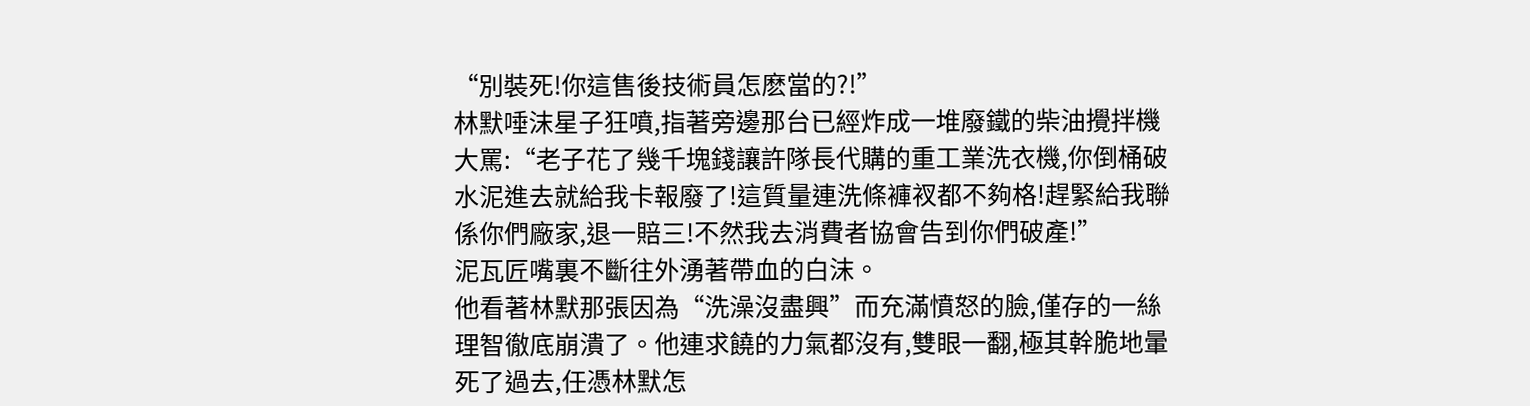“別裝死!你這售後技術員怎麽當的?!”
林默唾沫星子狂噴,指著旁邊那台已經炸成一堆廢鐵的柴油攪拌機大罵:“老子花了幾千塊錢讓許隊長代購的重工業洗衣機,你倒桶破水泥進去就給我卡報廢了!這質量連洗條褲衩都不夠格!趕緊給我聯係你們廠家,退一賠三!不然我去消費者協會告到你們破產!”
泥瓦匠嘴裏不斷往外湧著帶血的白沫。
他看著林默那張因為“洗澡沒盡興”而充滿憤怒的臉,僅存的一絲理智徹底崩潰了。他連求饒的力氣都沒有,雙眼一翻,極其幹脆地暈死了過去,任憑林默怎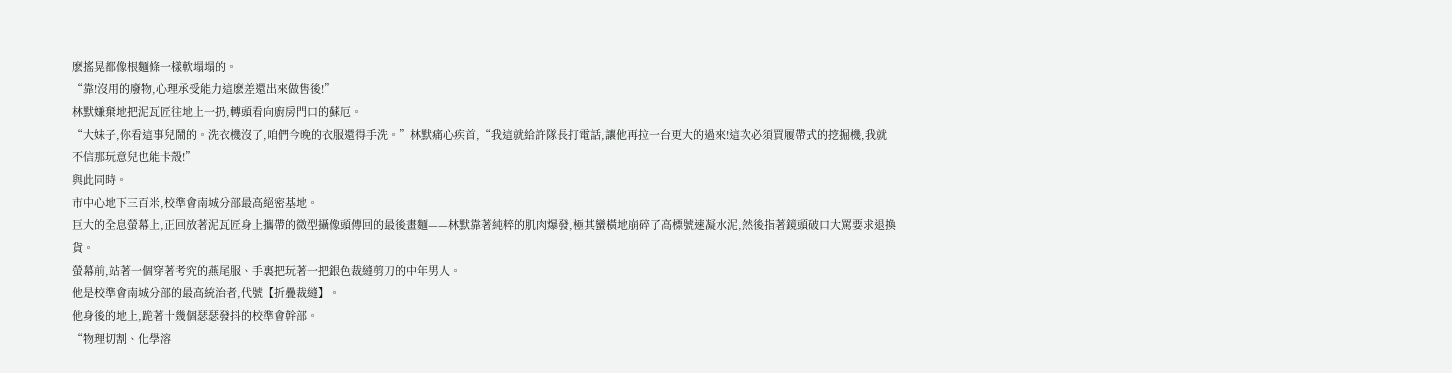麽搖晃都像根麵條一樣軟塌塌的。
“靠!沒用的廢物,心理承受能力這麽差還出來做售後!”
林默嫌棄地把泥瓦匠往地上一扔,轉頭看向廚房門口的蘇厄。
“大妹子,你看這事兒鬧的。洗衣機沒了,咱們今晚的衣服還得手洗。”林默痛心疾首,“我這就給許隊長打電話,讓他再拉一台更大的過來!這次必須買履帶式的挖掘機,我就不信那玩意兒也能卡殼!”
與此同時。
市中心地下三百米,校準會南城分部最高絕密基地。
巨大的全息螢幕上,正回放著泥瓦匠身上攜帶的微型攝像頭傳回的最後畫麵——林默靠著純粹的肌肉爆發,極其蠻橫地崩碎了高標號速凝水泥,然後指著鏡頭破口大罵要求退換貨。
螢幕前,站著一個穿著考究的燕尾服、手裏把玩著一把銀色裁縫剪刀的中年男人。
他是校準會南城分部的最高統治者,代號【折疊裁縫】。
他身後的地上,跪著十幾個瑟瑟發抖的校準會幹部。
“物理切割、化學溶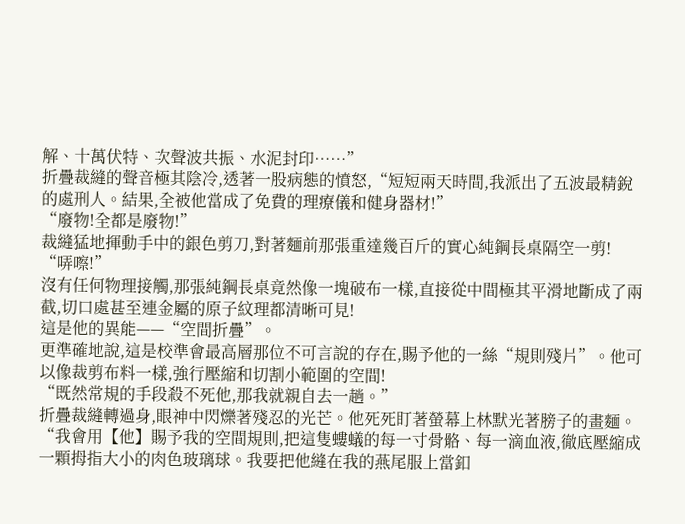解、十萬伏特、次聲波共振、水泥封印……”
折疊裁縫的聲音極其陰冷,透著一股病態的憤怒,“短短兩天時間,我派出了五波最精銳的處刑人。結果,全被他當成了免費的理療儀和健身器材!”
“廢物!全都是廢物!”
裁縫猛地揮動手中的銀色剪刀,對著麵前那張重達幾百斤的實心純鋼長桌隔空一剪!
“哢嚓!”
沒有任何物理接觸,那張純鋼長桌竟然像一塊破布一樣,直接從中間極其平滑地斷成了兩截,切口處甚至連金屬的原子紋理都清晰可見!
這是他的異能——“空間折疊”。
更準確地說,這是校準會最高層那位不可言說的存在,賜予他的一絲“規則殘片”。他可以像裁剪布料一樣,強行壓縮和切割小範圍的空間!
“既然常規的手段殺不死他,那我就親自去一趟。”
折疊裁縫轉過身,眼神中閃爍著殘忍的光芒。他死死盯著螢幕上林默光著膀子的畫麵。
“我會用【他】賜予我的空間規則,把這隻螻蟻的每一寸骨骼、每一滴血液,徹底壓縮成一顆拇指大小的肉色玻璃球。我要把他縫在我的燕尾服上當釦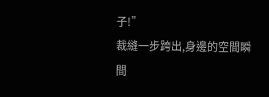子!”
裁縫一步跨出,身邊的空間瞬間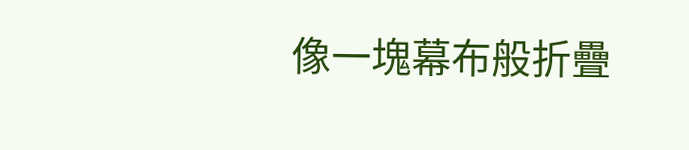像一塊幕布般折疊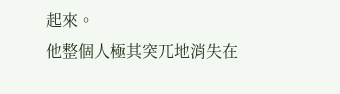起來。
他整個人極其突兀地消失在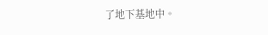了地下基地中。